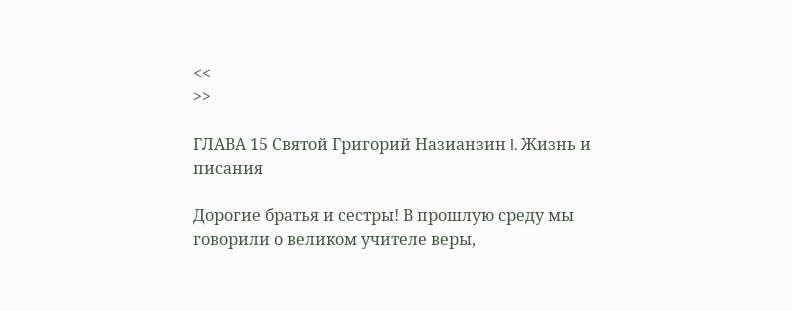<<
>>

ГЛАВА 15 Святой Григорий Назианзин I. Жизнь и писания

Дорогие братья и сестры! В прошлую среду мы говорили о великом учителе веры,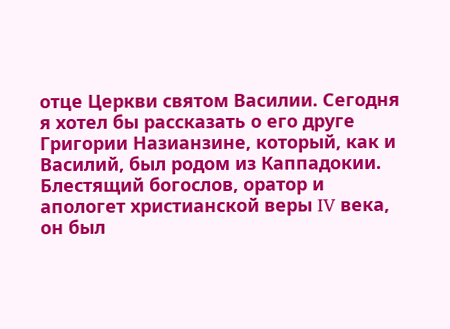отце Церкви святом Василии. Сегодня я хотел бы рассказать о его друге Григории Назианзине, который, как и Василий, был родом из Каппадокии.
Блестящий богослов, оратор и апологет христианской веры IV века, он был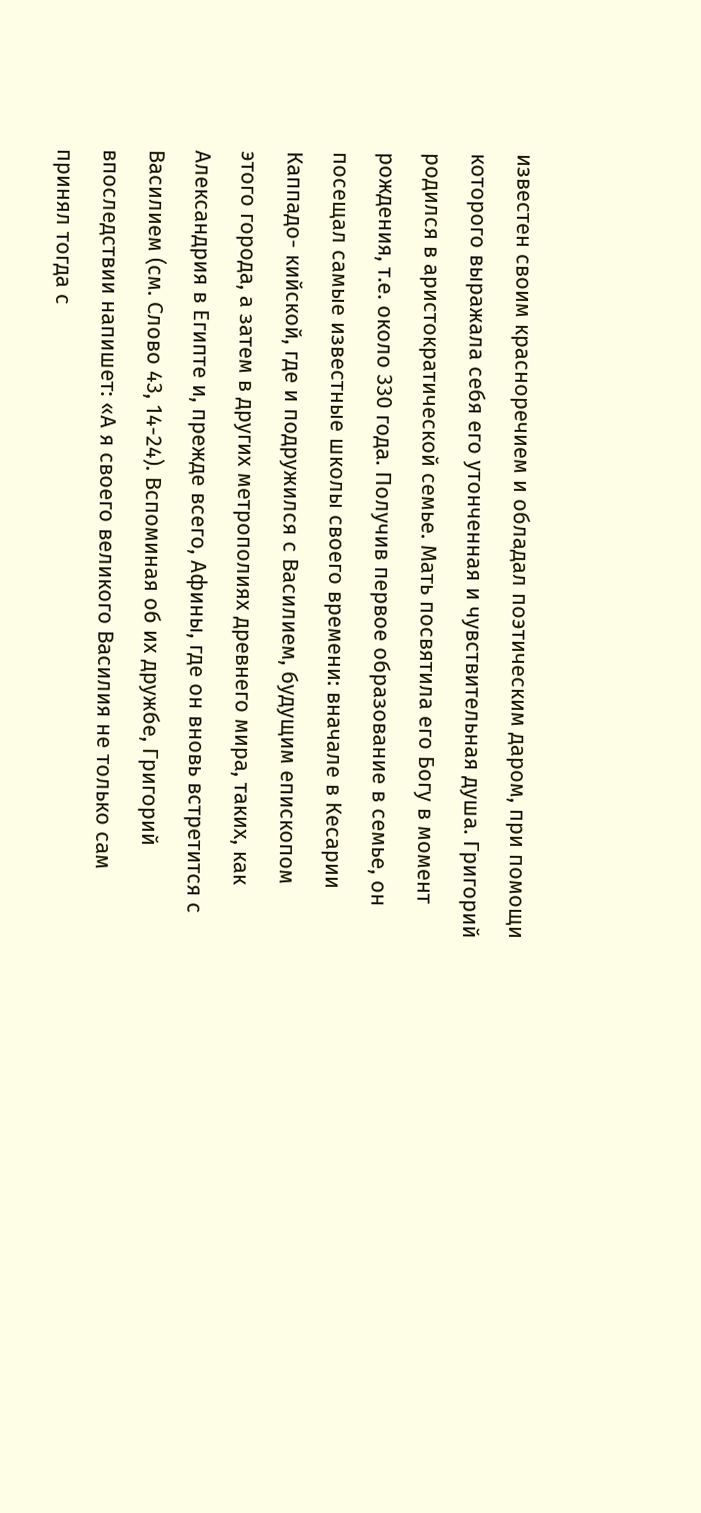известен своим красноречием и обладал поэтическим даром, при помощи которого выражала себя его утонченная и чувствительная душа. Григорий родился в аристократической семье. Мать посвятила его Богу в момент рождения, т.е. около 330 года. Получив первое образование в семье, он посещал самые известные школы своего времени: вначале в Кесарии Каппадо- кийской, где и подружился с Василием, будущим епископом этого города, а затем в других метрополиях древнего мира, таких, как Александрия в Египте и, прежде всего, Афины, где он вновь встретится с Василием (см. Слово 43, 14-24). Вспоминая об их дружбе, Григорий впоследствии напишет: «А я своего великого Василия не только сам принял тогда с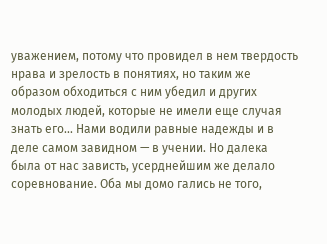уважением, потому что провидел в нем твердость нрава и зрелость в понятиях, но таким же образом обходиться с ним убедил и других молодых людей, которые не имели еще случая знать его... Нами водили равные надежды и в деле самом завидном — в учении. Но далека была от нас зависть, усерднейшим же делало соревнование. Оба мы домо гались не того,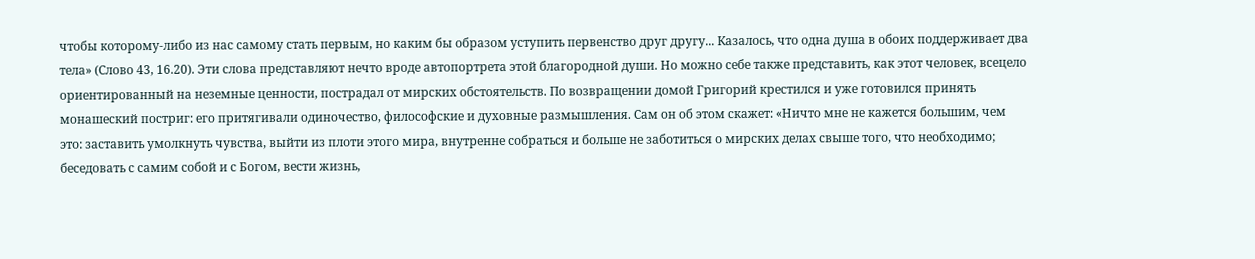чтобы которому-либо из нас самому стать первым, но каким бы образом уступить первенство друг другу... Казалось, что одна душа в обоих поддерживает два тела» (Слово 43, 16.20). Эти слова представляют нечто вроде автопортрета этой благородной души. Но можно себе также представить, как этот человек, всецело ориентированный на неземные ценности, пострадал от мирских обстоятельств. По возвращении домой Григорий крестился и уже готовился принять монашеский постриг: его притягивали одиночество, философские и духовные размышления. Сам он об этом скажет: «Ничто мне не кажется большим, чем это: заставить умолкнуть чувства, выйти из плоти этого мира, внутренне собраться и больше не заботиться о мирских делах свыше того, что необходимо; беседовать с самим собой и с Богом, вести жизнь,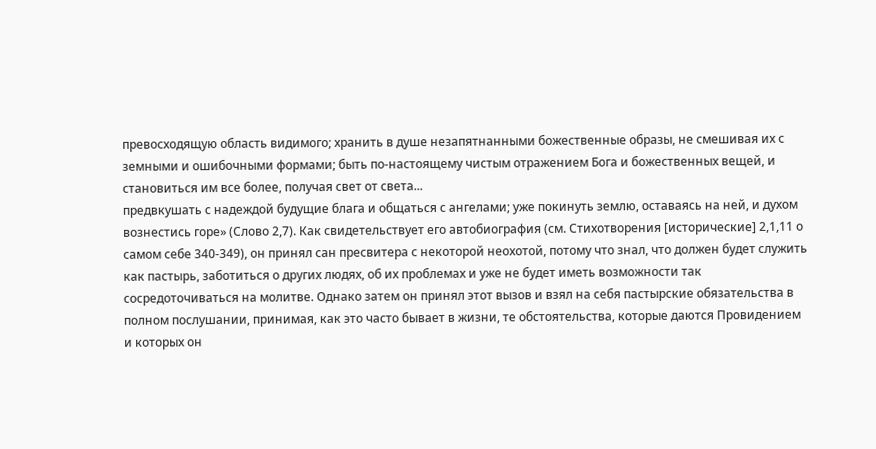превосходящую область видимого; хранить в душе незапятнанными божественные образы, не смешивая их с земными и ошибочными формами; быть по-настоящему чистым отражением Бога и божественных вещей, и становиться им все более, получая свет от света...
предвкушать с надеждой будущие блага и общаться с ангелами; уже покинуть землю, оставаясь на ней, и духом вознестись горе» (Слово 2,7). Как свидетельствует его автобиография (см. Стихотворения [исторические] 2,1,11 о самом себе 340-349), он принял сан пресвитера с некоторой неохотой, потому что знал, что должен будет служить как пастырь, заботиться о других людях, об их проблемах и уже не будет иметь возможности так сосредоточиваться на молитве. Однако затем он принял этот вызов и взял на себя пастырские обязательства в полном послушании, принимая, как это часто бывает в жизни, те обстоятельства, которые даются Провидением и которых он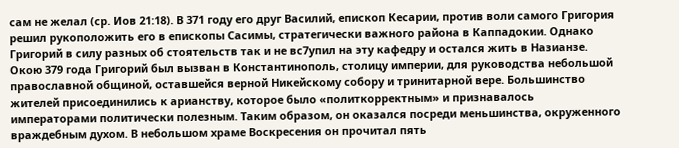сам не желал (ср. Иов 21:18). В 371 году его друг Василий, епископ Кесарии, против воли самого Григория решил рукоположить его в епископы Сасимы, стратегически важного района в Каппадокии. Однако Григорий в силу разных об стоятельств так и не вс7упил на эту кафедру и остался жить в Назианзе. Окою 379 года Григорий был вызван в Константинополь, столицу империи, для руководства небольшой православной общиной, оставшейся верной Никейскому собору и тринитарной вере. Большинство жителей присоединились к арианству, которое было «политкорректным» и признавалось императорами политически полезным. Таким образом, он оказался посреди меньшинства, окруженного враждебным духом. В небольшом храме Воскресения он прочитал пять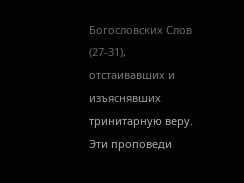Богословских Слов (27-31), отстаивавших и изъяснявших тринитарную веру. Эти проповеди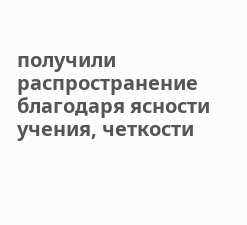получили распространение благодаря ясности учения, четкости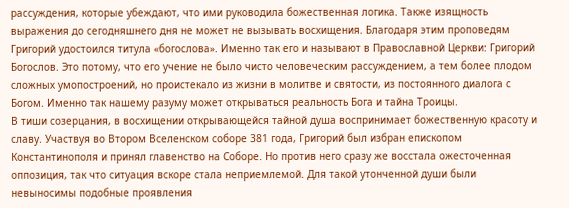рассуждения, которые убеждают, что ими руководила божественная логика. Также изящность выражения до сегодняшнего дня не может не вызывать восхищения. Благодаря этим проповедям Григорий удостоился титула «богослова». Именно так его и называют в Православной Церкви: Григорий Богослов. Это потому, что его учение не было чисто человеческим рассуждением, а тем более плодом сложных умопостроений, но проистекало из жизни в молитве и святости, из постоянного диалога с Богом. Именно так нашему разуму может открываться реальность Бога и тайна Троицы.
В тиши созерцания, в восхищении открывающейся тайной душа воспринимает божественную красоту и славу. Участвуя во Втором Вселенском соборе 381 года, Григорий был избран епископом Константинополя и принял главенство на Соборе. Но против него сразу же восстала ожесточенная оппозиция, так что ситуация вскоре стала неприемлемой. Для такой утонченной души были невыносимы подобные проявления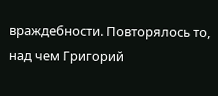враждебности. Повторялось то, над чем Григорий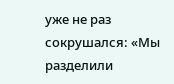уже не раз сокрушался: «Мы разделили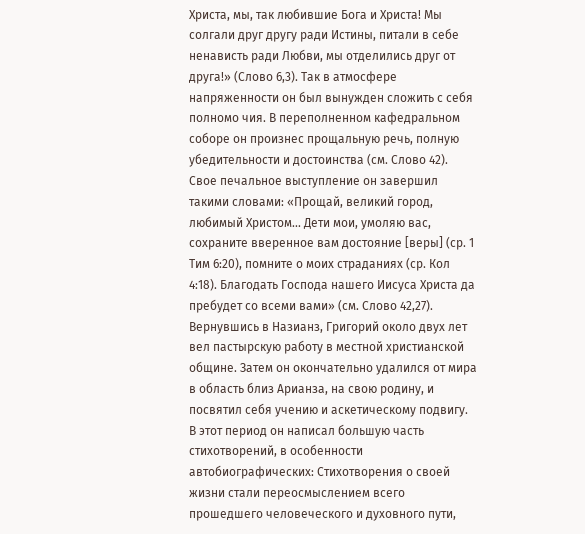Христа, мы, так любившие Бога и Христа! Мы солгали друг другу ради Истины, питали в себе ненависть ради Любви, мы отделились друг от друга!» (Слово 6,3). Так в атмосфере напряженности он был вынужден сложить с себя полномо чия. В переполненном кафедральном соборе он произнес прощальную речь, полную убедительности и достоинства (см. Слово 42). Свое печальное выступление он завершил такими словами: «Прощай, великий город, любимый Христом... Дети мои, умоляю вас, сохраните вверенное вам достояние [веры] (ср. 1 Тим 6:20), помните о моих страданиях (ср. Кол 4:18). Благодать Господа нашего Иисуса Христа да пребудет со всеми вами» (см. Слово 42,27). Вернувшись в Назианз, Григорий около двух лет вел пастырскую работу в местной христианской общине. Затем он окончательно удалился от мира в область близ Арианза, на свою родину, и посвятил себя учению и аскетическому подвигу. В этот период он написал большую часть стихотворений, в особенности автобиографических: Стихотворения о своей жизни стали переосмыслением всего прошедшего человеческого и духовного пути,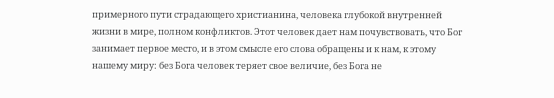примерного пути страдающего христианина, человека глубокой внутренней жизни в мире, полном конфликтов. Этот человек дает нам почувствовать, что Бог занимает первое место, и в этом смысле его слова обращены и к нам, к этому нашему миру: без Бога человек теряет свое величие, без Бога не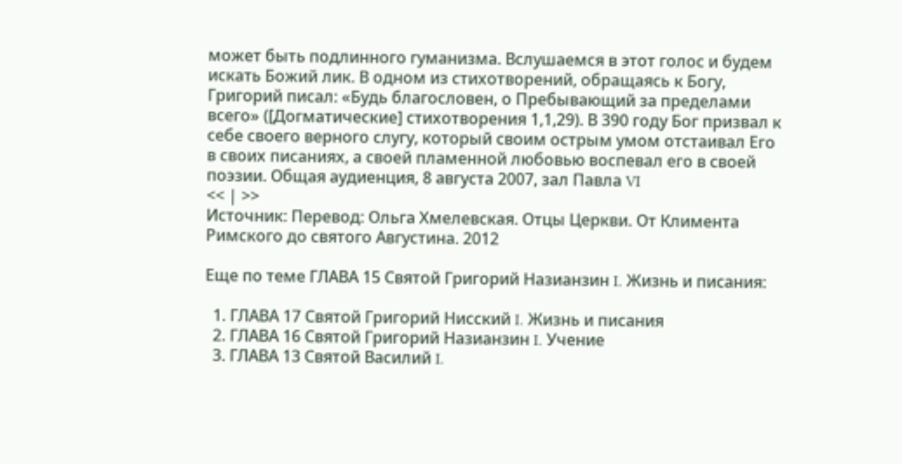может быть подлинного гуманизма. Вслушаемся в этот голос и будем искать Божий лик. В одном из стихотворений, обращаясь к Богу, Григорий писал: «Будь благословен, о Пребывающий за пределами всего» ([Догматические] стихотворения 1,1,29). В 390 году Бог призвал к себе своего верного слугу, который своим острым умом отстаивал Его в своих писаниях, а своей пламенной любовью воспевал его в своей поэзии. Общая аудиенция, 8 августа 2007, зал Павла VI
<< | >>
Источник: Перевод: Ольга Хмелевская. Отцы Церкви. От Климента Римского до святого Августина. 2012

Еще по теме ГЛАВА 15 Святой Григорий Назианзин I. Жизнь и писания:

  1. ГЛАВА 17 Святой Григорий Нисский I. Жизнь и писания
  2. ГЛАВА 16 Святой Григорий Назианзин I. Учение
  3. ГЛАВА 13 Святой Василий I.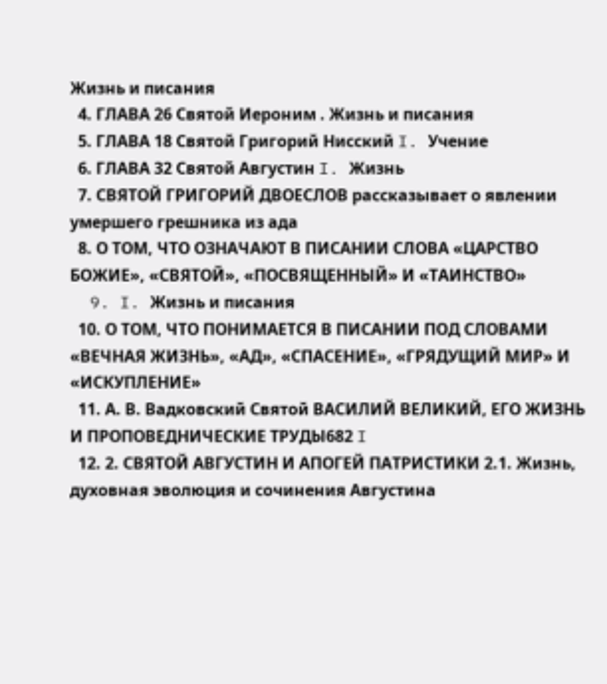Жизнь и писания
  4. ГЛАВА 26 Святой Иероним . Жизнь и писания
  5. ГЛАВА 18 Святой Григорий Нисский I. Учение
  6. ГЛАВА 32 Святой Августин I. Жизнь
  7. СВЯТОЙ ГРИГОРИЙ ДВОЕСЛОВ рассказывает о явлении умершего грешника из ада
  8. О ТОМ, ЧТО ОЗНАЧАЮТ В ПИСАНИИ СЛОВА «ЦАРСТВО БОЖИЕ», «СВЯТОЙ», «ПОСВЯЩЕННЫЙ» И «ТАИНСТВО»
  9. I. Жизнь и писания
  10. О ТОМ, ЧТО ПОНИМАЕТСЯ В ПИСАНИИ ПОД СЛОВАМИ «ВЕЧНАЯ ЖИЗНЬ», «АД», «СПАСЕНИЕ», «ГРЯДУЩИЙ МИР» И «ИСКУПЛЕНИЕ»
  11. А. В. Вадковский Святой ВАСИЛИЙ ВЕЛИКИЙ, ЕГО ЖИЗНЬ И ПРОПОВЕДНИЧЕСКИЕ ТРУДЫ682 I
  12. 2. СВЯТОЙ АВГУСТИН И АПОГЕЙ ПАТРИСТИКИ 2.1. Жизнь, духовная эволюция и сочинения Августина